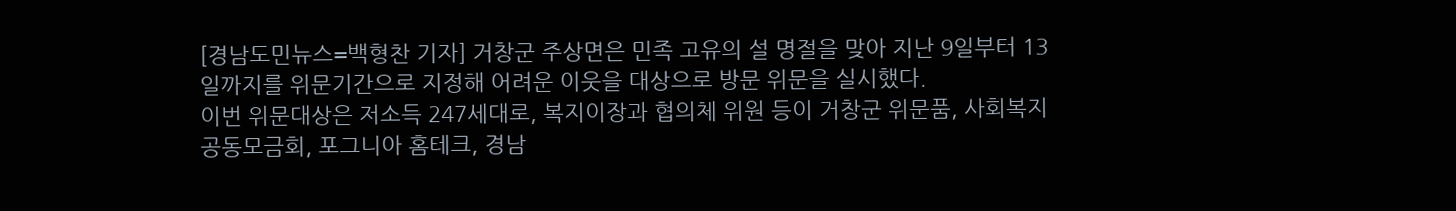[경남도민뉴스=백형찬 기자] 거창군 주상면은 민족 고유의 설 명절을 맞아 지난 9일부터 13일까지를 위문기간으로 지정해 어려운 이웃을 대상으로 방문 위문을 실시했다.
이번 위문대상은 저소득 247세대로, 복지이장과 협의체 위원 등이 거창군 위문품, 사회복지공동모금회, 포그니아 홈테크, 경남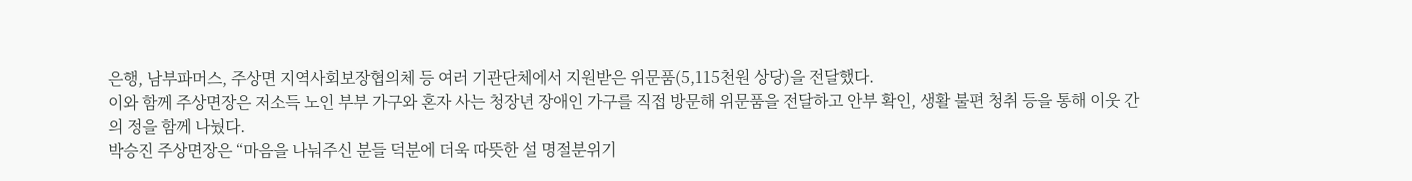은행, 남부파머스, 주상면 지역사회보장협의체 등 여러 기관단체에서 지원받은 위문품(5,115천원 상당)을 전달했다.
이와 함께 주상면장은 저소득 노인 부부 가구와 혼자 사는 청장년 장애인 가구를 직접 방문해 위문품을 전달하고 안부 확인, 생활 불편 청취 등을 통해 이웃 간의 정을 함께 나눴다.
박승진 주상면장은 “마음을 나눠주신 분들 덕분에 더욱 따뜻한 설 명절분위기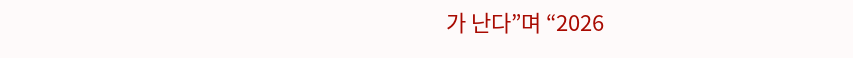가 난다”며 “2026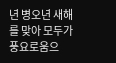년 병오년 새해를 맞아 모두가 풍요로움으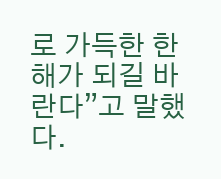로 가득한 한 해가 되길 바란다”고 말했다.